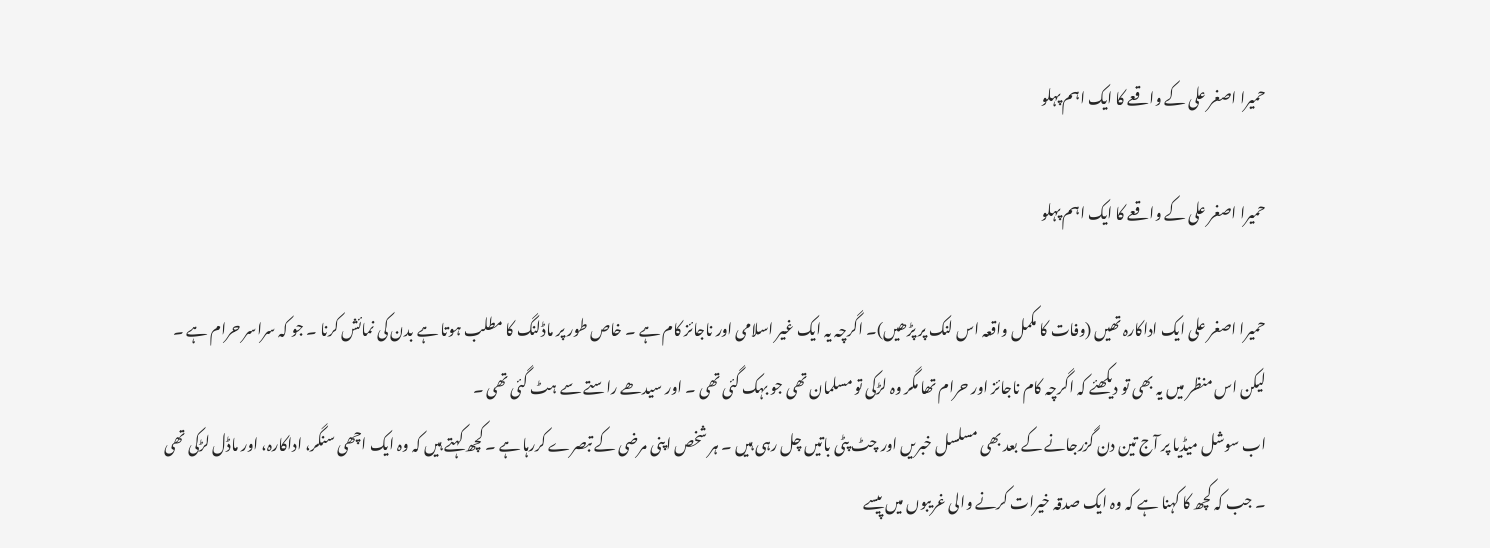حمیرا اصغر علی کے واقعے کا ایک اہم پہلو

حمیرا اصغر علی کے واقعے کا ایک اہم پہلو

حمیرا اصغر علی ایک اداکارہ تھیں (وفات کا مکمل واقعہ اس لنک پر پڑھیں)۔ اگرچہ یہ ایک غیر اسلامی اور ناجائز کام ہے ۔ خاص طور پر ماڈلنگ کا مطلب ہوتا ہے بدن کی نمائش کرنا ۔ جو کہ سراسر حرام ہے ۔ لیکن اس منظر میں یہ بھی تو دیکھئے کہ اگرچہ کام ناجائز اور حرام تھا مگر وہ لڑکی تو مسلمان تھی جو بہک گئی تھی ۔ اور سیدھے راستے سے ہٹ گئی تھی ۔
اب سوشل میڈیا پر آج تین دن گزرجانے کے بعد بھی مسلسل خبریں اور چٹ پٹی باتیں چل رہی ہیں ۔ ہر شخص اپنی مرضی کے تبصرے کررہا ہے ۔ کچھ کہتے ہیں کہ وہ ایک اچھی سنگر، اداکارہ، اور ماڈل لڑکی تھی ۔ جب کہ کچھ کا کہنا ہے کہ وہ ایک صدقہ خیرات کرنے والی غریبوں میں پیسے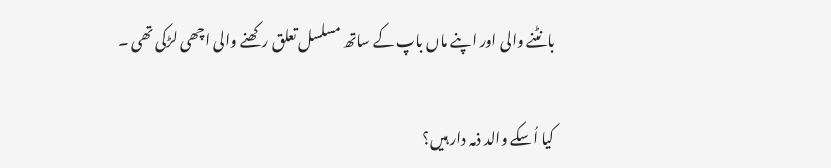بانٹنے والی اور اپنے ماں باپ کے ساتھ مسلسل تعلق رکھنے والی اچھی لڑکی تھی ۔

کیا اُسکے والد ذمہ دار ہیں؟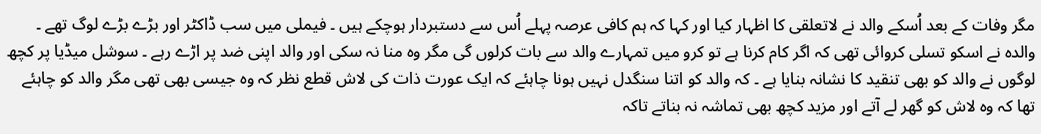مگر وفات کے بعد اُسکے والد نے لاتعلقی کا اظہار کیا اور کہا کہ ہم کافی عرصہ پہلے اُس سے دستبردار ہوچکے ہیں ۔ فیملی میں سب ڈاکٹر اور بڑے بڑے لوگ تھے ۔ والدہ نے اسکو تسلی کروائی تھی کہ اگر کام کرنا ہے تو کرو میں تمہارے والد سے بات کرلوں گی مگر وہ منا نہ سکی اور والد اپنی ضد پر اڑے رہے ۔ سوشل میڈیا پر کچھ لوگوں نے والد کو بھی تنقید کا نشانہ بنایا ہے ۔ کہ والد کو اتنا سنگدل نہیں ہونا چاہئے کہ ایک عورت ذات کی لاش قطع نظر کہ وہ جیسی بھی تھی مگر والد کو چاہئے تھا کہ وہ لاش کو گھر لے آتے اور مزید کچھ بھی تماشہ نہ بناتے تاکہ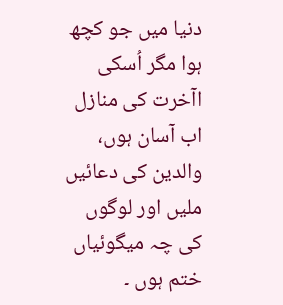دنیا میں جو کچھ ہوا مگر اُسکی اآخرت کی منازل اب آسان ہوں، والدین کی دعائیں ملیں اور لوگوں کی چہ میگوئیاں ختم ہوں ۔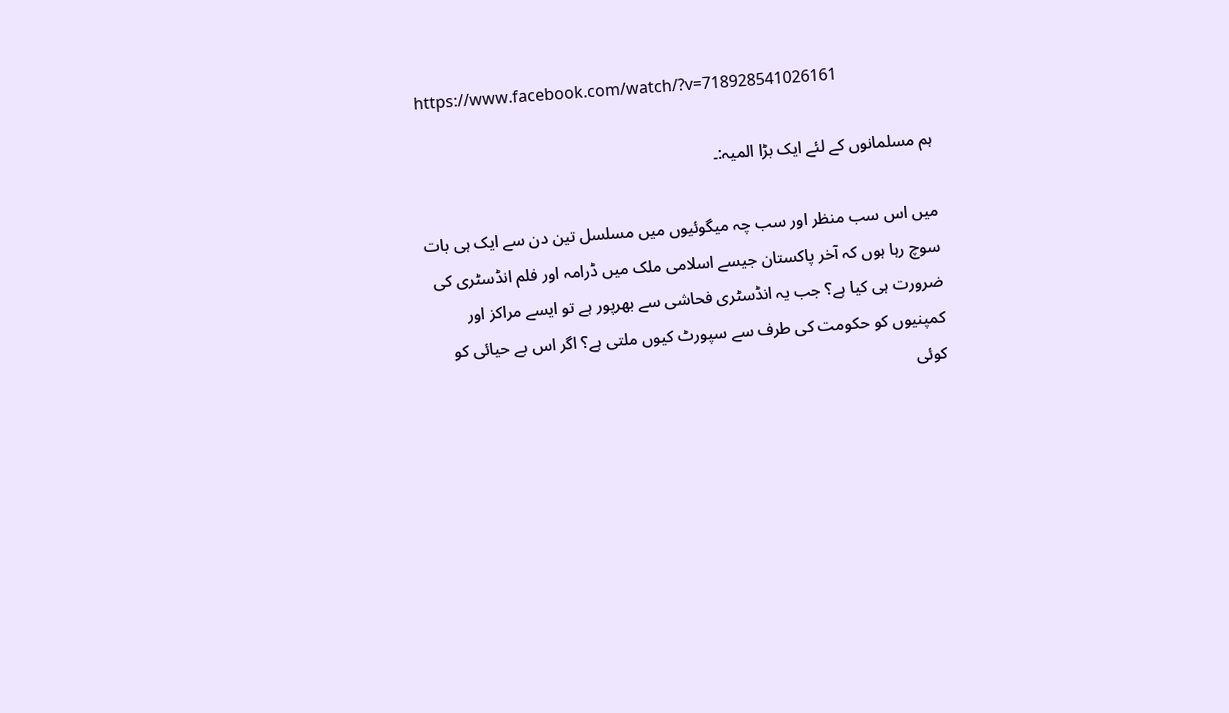https://www.facebook.com/watch/?v=718928541026161

ہم مسلمانوں کے لئے ایک بڑا المیہ:۔

میں اس سب منظر اور سب چہ میگوئیوں میں مسلسل تین دن سے ایک ہی بات سوچ رہا ہوں کہ آخر پاکستان جیسے اسلامی ملک میں ڈرامہ اور فلم انڈسٹری کی ضرورت ہی کیا ہے؟ جب یہ انڈسٹری فحاشی سے بھرپور ہے تو ایسے مراکز اور کمپنیوں کو حکومت کی طرف سے سپورٹ کیوں ملتی ہے؟ اگر اس بے حیائی کو کوئی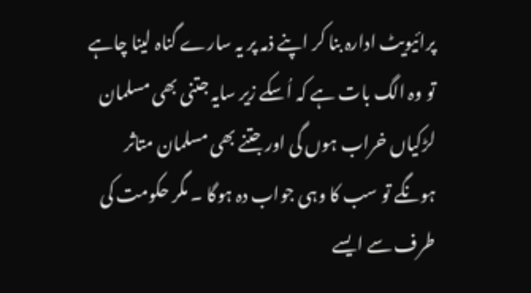پرائیویٹ ادارہ بنا کر اپنے ذمہ پر یہ سارے گناہ لینا چاہے تو وہ الگ بات ہے کہ اُسکے زیر سایہ جتنی بھی مسلمان لڑکیاں خراب ہوں گی اور جتنے بھی مسلمان متاثر ہونگے تو سب کا وہی جواب دہ ہوگا ۔ مگر حکومت کی طرف سے ایسے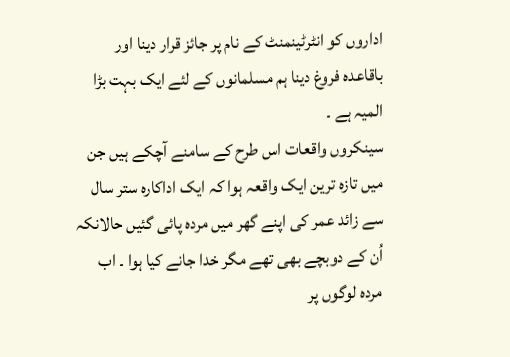اداروں کو انٹرٹینمنٹ کے نام پر جائز قرار دینا اور باقاعدہ فروغ دینا ہم مسلمانوں کے لئے ایک بہت بڑا المیہ ہے ۔
سینکروں واقعات اس طرح کے سامنے آچکے ہیں جن میں تازہ ترین ایک واقعہ ہوا کہ ایک اداکارہ ستر سال سے زائد عمر کی اپنے گھر میں مردہ پائی گئیں حالانکہ اُن کے دوبچے بھی تھے مگر خدا جانے کیا ہوا ۔ اب مردہ لوگوں پر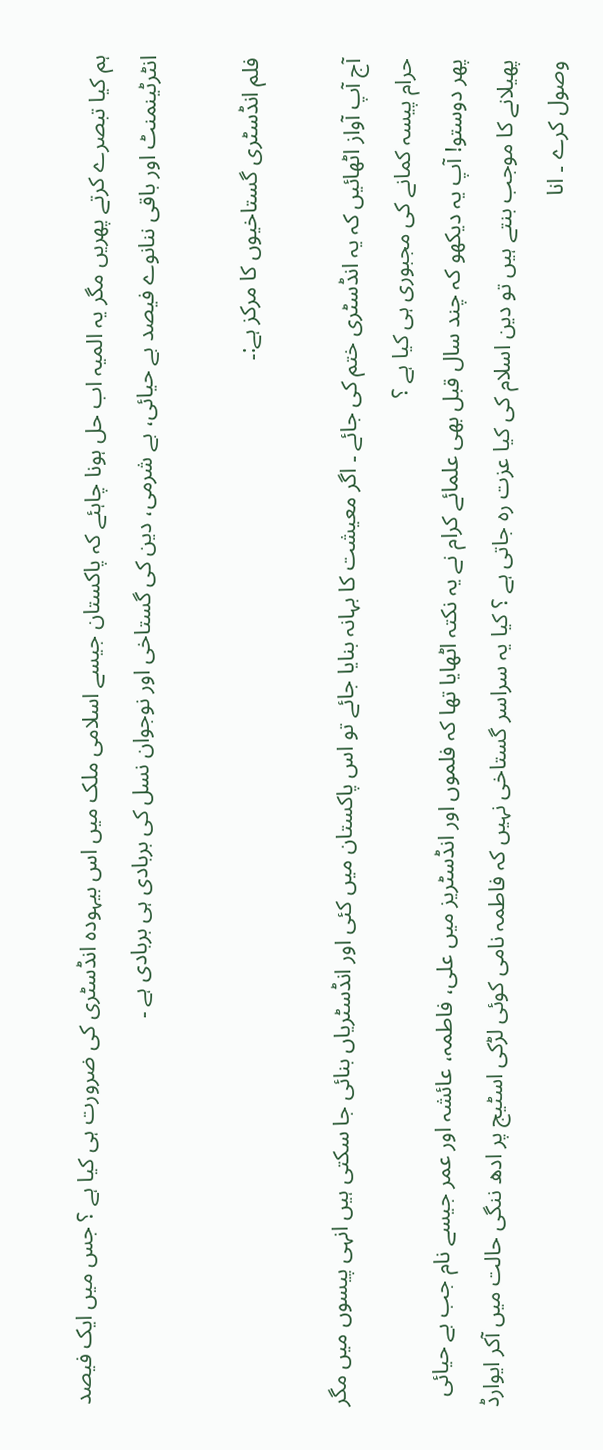ہم کیا تبصرے کرتے پھریں مگر یہ المیہ اب حل ہونا چاہئے کہ پاکستان جیسے اسلامی ملک میں اس بیہودہ انڈسٹری کی ضرورت ہی کیا ہے ؟ جس میں ایک فیصد انٹرٹینمنٹ اور باقی ننانوے فیصد بے حیائی، بے شرمی، دین کی گستاخی اور نوجوان نسل کی بربادی ہی بربادی ہے ۔

فلم انڈسٹری گستاخیوں کا مرکز ہے:۔

آج آپ آواز اٹھائیں کہ یہ انڈسٹری ختم کی جائے ۔ اگر معیشت کا بہانہ بنایا جائے تو اس پاکستان میں کئی اور انڈسٹریاں بنائی جا سکتی ہیں انہی پیسوں میں مگر حرام پیسہ کمانے کی مجبوری ہی کیا ہے ؟
پھر دوستو! آپ یہ دیکھو کہ چند سال قبل بھی علمائے کرام نے یہ نکتہ اٹھایا تھا کہ فلموں اور انڈسٹریز میں علی، فاطمہ، عائشہ اور عمر جیسے نام جب بے حیائی پھیلانے کا موجب بنتے ہیں تو دین اسلام کی کیا عزت رہ جاتی ہے ؟ کیا یہ سراسر گستاخی نہیں کہ فاطمہ نامی کوئی لڑکی اسٹیج پر ادھ ننگی حالت میں آکر ایوارڈ وصول کرے ۔ انا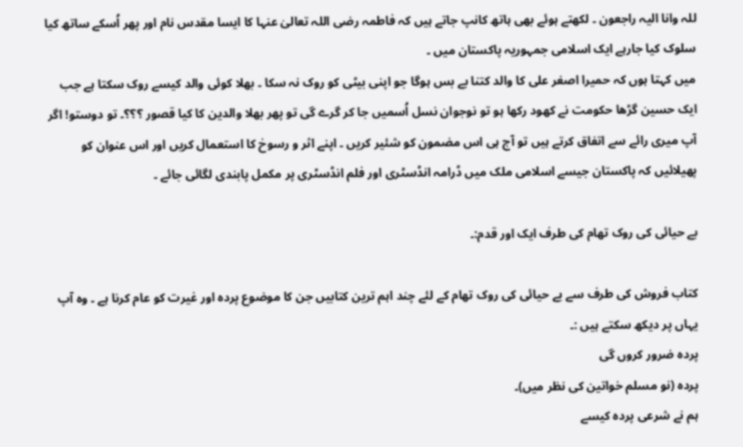للہ وانا الیہ راجعون ۔ لکھتے ہوئے بھی ہاتھ کانپ جاتے ہیں کہ فاطمہ رضی اللہ تعالیٰ عنہا کا ایسا مقدس نام اور پھر اُسکے ساتھ کیا سلوک کیا جارہے ایک اسلامی جمہوریہ پاکستان میں ۔
میں کہتا ہوں کہ حمیرا اصغر علی کا والد کتنا بے بس ہوگا جو اپنی بیٹی کو روک نہ سکا ۔ بھلا کوئی والد کیسے روک سکتا ہے جب ایک حسین گڑھا حکومت نے کھود رکھا ہو تو نوجوان نسل اُسمیں جا کر گرے گی تو پھر بھلا والدین کا کیا قصور ؟؟؟۔ تو دوستو! اگر آپ میری رائے سے اتفاق کرتے ہیں تو آج ہی اس مضمون کو شئیر کریں ۔ اپنے اثر و رسوخ کا استعمال کریں اور اس عنوان کو پھیلائیں کہ پاکستان جیسے اسلامی ملک میں ڈرامہ انڈسٹری اور فلم انڈسٹری پر مکمل پابندی لگائی جائے ۔

بے حیائی کی روک تھام کی طرف ایک اور قدم:۔

کتاب فروش کی طرف سے بے حیائی کی روک تھام کے لئے چند اہم ترین کتابیں جن کا موضوع پردہ اور غیرت کو عام کرنا ہے ۔ وہ آپ یہاں پر دیکھ سکتے ہیں :۔
پردہ ضرور کروں گی
پردہ (نو مسلم خواتین کی نظر میں)۔
ہم نے شرعی پردہ کیسے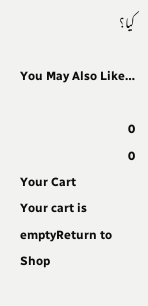کیا؟

You May Also Like…

0
0
Your Cart
Your cart is emptyReturn to Shop